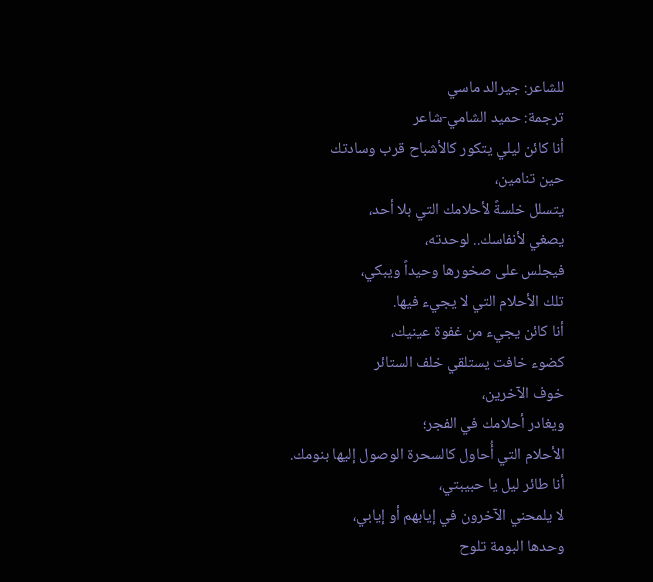للشاعر: جيرالد ماسي
ترجمة: حميد الشامي-شاعر
أنا كائن ليلي يتكور كالأشباح قرب وسادتك
حين تنامين،
يتسلل خلسةً لأحلامك التي بلا أحد،
يصغي لأنفاسك.. لوحدته،
فيجلس على صخورها وحيداً ويبكي،
تلك الأحلام التي لا يجيء فيها.
أنا كائن يجيء من غفوة عينيك،
كضوء خافت يستلقي خلف الستائر
خوف الآخرين،
ويغادر أحلامك في الفجر؛
الأحلام التي أُحاول كالسحرة الوصول إليها بنومك.
أنا طائر ليل يا حبيبتي،
لا يلمحني الآخرون في إيابهم أو إيابي،
وحدها البومة تلوح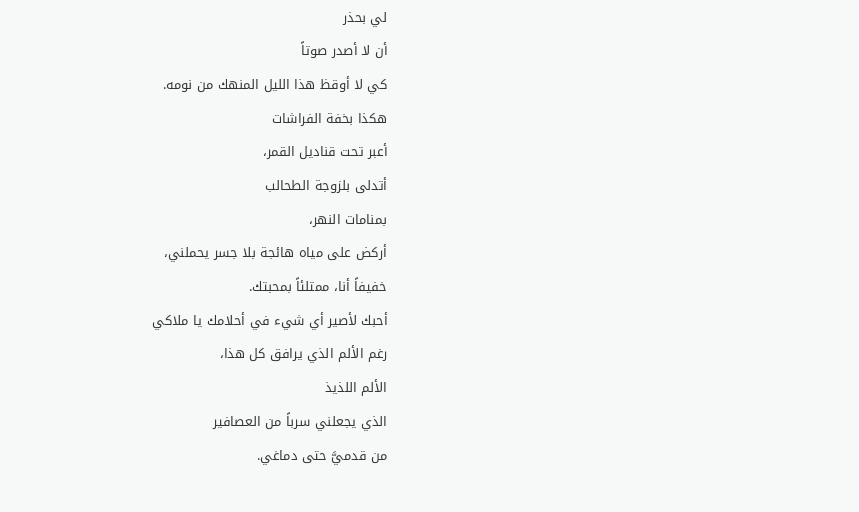لي بحذر
أن لا أصدر صوتاً
كي لا أوقظ هذا الليل المنهك من نومه.
هكذا بخفة الفراشات
أعبر تحت قناديل القمر،
أتدلى بلزوجة الطحالب
بمنامات النهر،
أركض على مياه هائجة بلا جسر يحملني،
خفيفاً أنا، ممتلئاً بمحبتك.
أحبك لأصير أي شيء في أحلامك يا ملاكي
رغم الألم الذي يرافق كل هذا،
الألم اللذيذ
الذي يجعلني سرباً من العصافير
من قدميَّ حتى دماغي.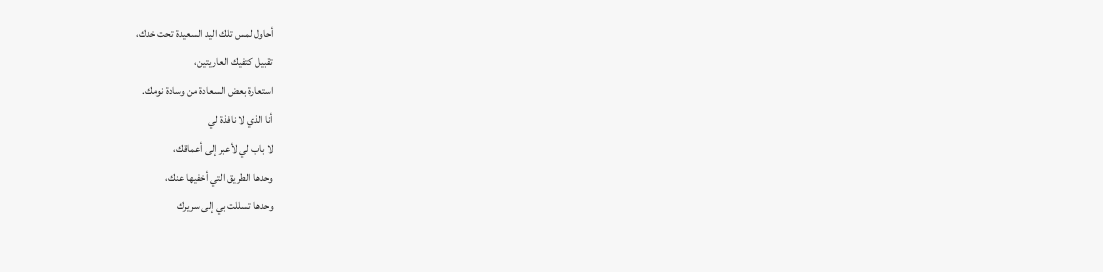أحاول لمس تلك اليد السعيدة تحت خدك،
تقبيل كتفيك العاريتين،
استعارة بعض السعادة من وسادة نومك.
أنا الذي لا نافذة لي
لا باب لي لأعبر إلى أعماقك،
وحدها الطريق التي أخفيها عنك،
وحدها تسللت بي إلى سريرك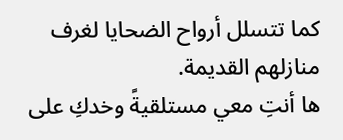كما تتسلل أرواح الضحايا لغرف منازلهم القديمة.
ها أنتِ معي مستلقيةً وخدكِ على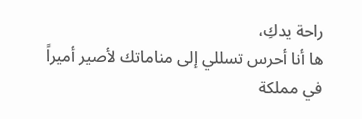راحة يدكِ،
ها أنا أحرس تسللي إلى مناماتك لأصير أميراً في مملكة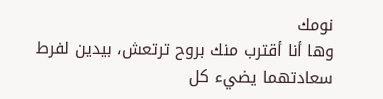نومك
وها أنا أقترب منك بروح ترتعش، بيدين لفرط سعادتهما يضيء كل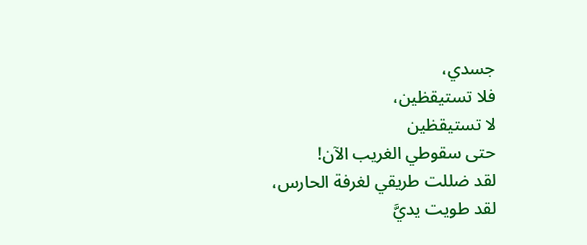جسدي،
فلا تستيقظين،
لا تستيقظين
حتى سقوطي الغريب الآن!
لقد ضللت طريقي لغرفة الحارس،
لقد طويت يديَّ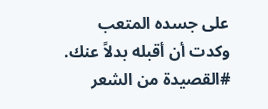على جسده المتعب
وكدت أن أقبله بدلاً عنك.
#القصيدة من الشعر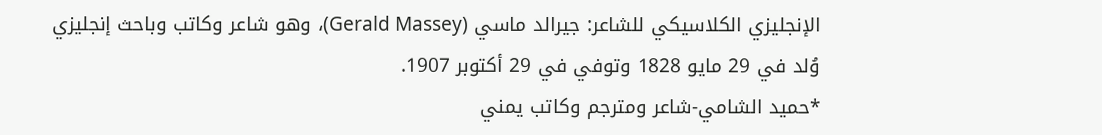الإنجليزي الكلاسيكي للشاعر: جيرالد ماسي (Gerald Massey)، وهو شاعر وكاتب وباحث إنجليزي
وُلد في 29 مايو 1828 وتوفي في 29 أكتوبر 1907.
*حميد الشامي-شاعر ومترجم وكاتب يمني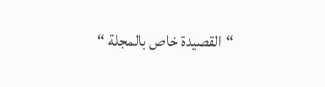“القصيدة خاص بالمجلة “